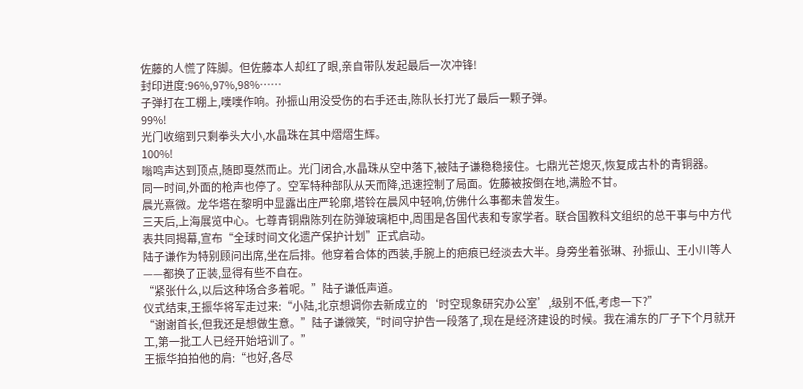佐藤的人慌了阵脚。但佐藤本人却红了眼,亲自带队发起最后一次冲锋!
封印进度:96%,97%,98%……
子弹打在工棚上,噗噗作响。孙振山用没受伤的右手还击,陈队长打光了最后一颗子弹。
99%!
光门收缩到只剩拳头大小,水晶珠在其中熠熠生辉。
100%!
嗡鸣声达到顶点,随即戛然而止。光门闭合,水晶珠从空中落下,被陆子谦稳稳接住。七鼎光芒熄灭,恢复成古朴的青铜器。
同一时间,外面的枪声也停了。空军特种部队从天而降,迅速控制了局面。佐藤被按倒在地,满脸不甘。
晨光熹微。龙华塔在黎明中显露出庄严轮廓,塔铃在晨风中轻响,仿佛什么事都未曾发生。
三天后,上海展览中心。七尊青铜鼎陈列在防弹玻璃柜中,周围是各国代表和专家学者。联合国教科文组织的总干事与中方代表共同揭幕,宣布“全球时间文化遗产保护计划”正式启动。
陆子谦作为特别顾问出席,坐在后排。他穿着合体的西装,手腕上的疤痕已经淡去大半。身旁坐着张琳、孙振山、王小川等人——都换了正装,显得有些不自在。
“紧张什么,以后这种场合多着呢。”陆子谦低声道。
仪式结束,王振华将军走过来:“小陆,北京想调你去新成立的‘时空现象研究办公室’,级别不低,考虑一下?”
“谢谢首长,但我还是想做生意。”陆子谦微笑,“时间守护告一段落了,现在是经济建设的时候。我在浦东的厂子下个月就开工,第一批工人已经开始培训了。”
王振华拍拍他的肩:“也好,各尽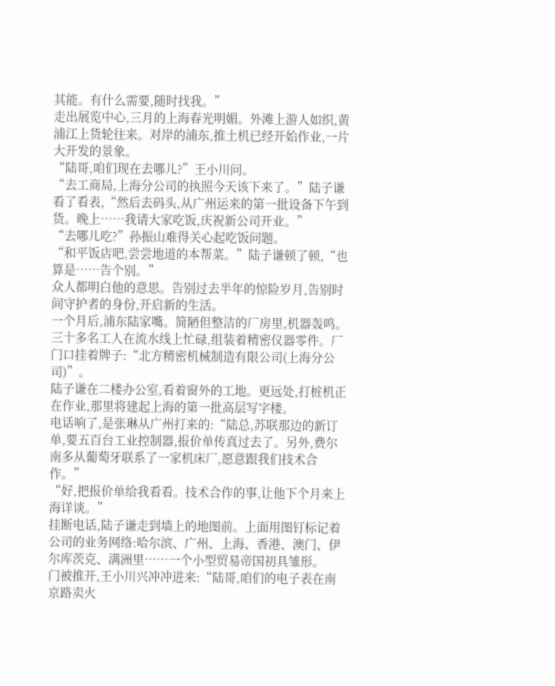其能。有什么需要,随时找我。”
走出展览中心,三月的上海春光明媚。外滩上游人如织,黄浦江上货轮往来。对岸的浦东,推土机已经开始作业,一片大开发的景象。
“陆哥,咱们现在去哪儿?”王小川问。
“去工商局,上海分公司的执照今天该下来了。”陆子谦看了看表,“然后去码头,从广州运来的第一批设备下午到货。晚上……我请大家吃饭,庆祝新公司开业。”
“去哪儿吃?”孙振山难得关心起吃饭问题。
“和平饭店吧,尝尝地道的本帮菜。”陆子谦顿了顿,“也算是……告个别。”
众人都明白他的意思。告别过去半年的惊险岁月,告别时间守护者的身份,开启新的生活。
一个月后,浦东陆家嘴。简陋但整洁的厂房里,机器轰鸣。三十多名工人在流水线上忙碌,组装着精密仪器零件。厂门口挂着牌子:“北方精密机械制造有限公司(上海分公司)”。
陆子谦在二楼办公室,看着窗外的工地。更远处,打桩机正在作业,那里将建起上海的第一批高层写字楼。
电话响了,是张琳从广州打来的:“陆总,苏联那边的新订单,要五百台工业控制器,报价单传真过去了。另外,费尔南多从葡萄牙联系了一家机床厂,愿意跟我们技术合作。”
“好,把报价单给我看看。技术合作的事,让他下个月来上海详谈。”
挂断电话,陆子谦走到墙上的地图前。上面用图钉标记着公司的业务网络:哈尔滨、广州、上海、香港、澳门、伊尔库茨克、满洲里……一个小型贸易帝国初具雏形。
门被推开,王小川兴冲冲进来:“陆哥,咱们的电子表在南京路卖火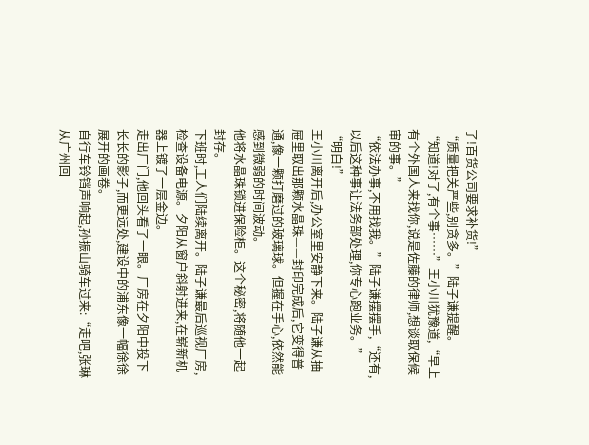了!百货公司要求补货!”
“质量把关严些,别贪多。”陆子谦提醒。
“知道!对了,有个事……”王小川犹豫道,“早上有个外国人来找你,说是佐藤的律师,想谈取保候审的事。”
“依法办事,不用找我。”陆子谦摆摆手,“还有,以后这种事让法务部处理,你专心跑业务。”
“明白!”
王小川离开后,办公室里安静下来。陆子谦从抽屉里取出那颗水晶珠——封印完成后,它变得普通,像一颗打磨过的玻璃球。但握在手心,依然能感到微弱的时间波动。
他将水晶珠锁进保险柜。这个秘密,将随他一起封存。
下班时,工人们陆续离开。陆子谦最后巡视厂房,检查设备电源。夕阳从窗户斜射进来,在崭新机器上镀了一层金边。
走出厂门,他回头看了一眼。厂房在夕阳中投下长长的影子,而更远处,建设中的浦东像一幅徐徐展开的画卷。
自行车铃铛声响起,孙振山骑车过来:“走吧,张琳从广州回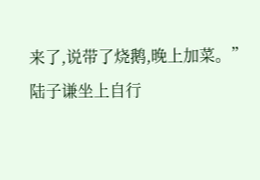来了,说带了烧鹅,晚上加菜。”
陆子谦坐上自行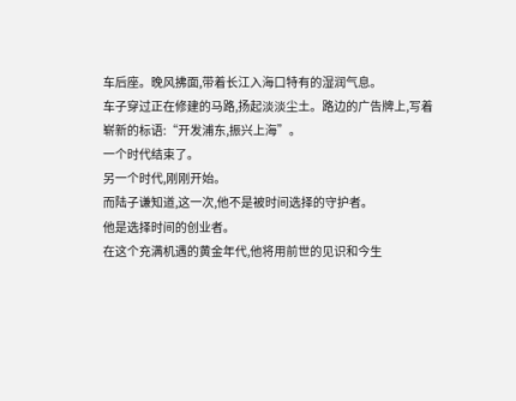车后座。晚风拂面,带着长江入海口特有的湿润气息。
车子穿过正在修建的马路,扬起淡淡尘土。路边的广告牌上,写着崭新的标语:“开发浦东,振兴上海”。
一个时代结束了。
另一个时代,刚刚开始。
而陆子谦知道,这一次,他不是被时间选择的守护者。
他是选择时间的创业者。
在这个充满机遇的黄金年代,他将用前世的见识和今生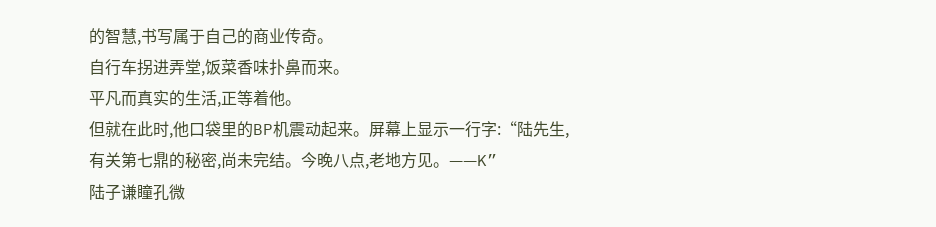的智慧,书写属于自己的商业传奇。
自行车拐进弄堂,饭菜香味扑鼻而来。
平凡而真实的生活,正等着他。
但就在此时,他口袋里的BP机震动起来。屏幕上显示一行字:“陆先生,有关第七鼎的秘密,尚未完结。今晚八点,老地方见。——K”
陆子谦瞳孔微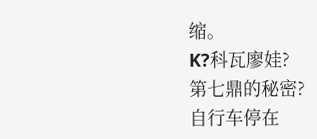缩。
K?科瓦廖娃?
第七鼎的秘密?
自行车停在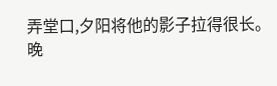弄堂口,夕阳将他的影子拉得很长。
晚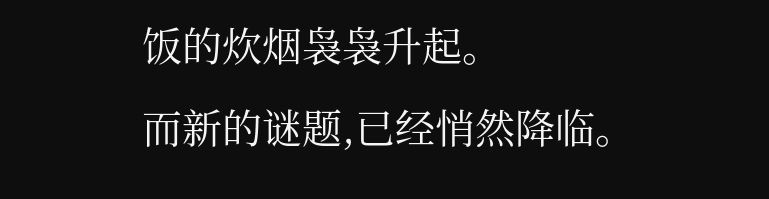饭的炊烟袅袅升起。
而新的谜题,已经悄然降临。